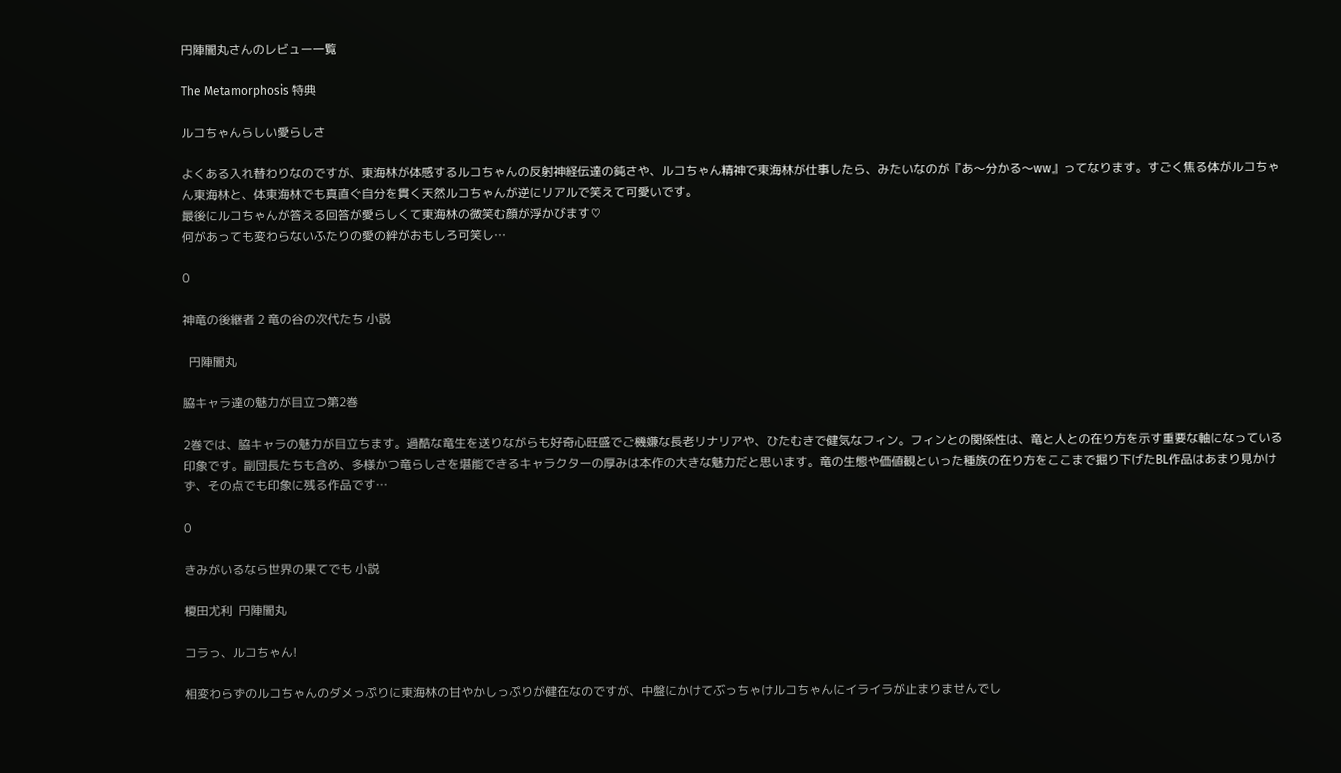円陣闇丸さんのレビュー一覧

The Metamorphosis 特典

ルコちゃんらしい愛らしさ

よくある入れ替わりなのですが、東海林が体感するルコちゃんの反射神経伝達の鈍さや、ルコちゃん精神で東海林が仕事したら、みたいなのが『あ〜分かる〜ww』ってなります。すごく焦る体がルコちゃん東海林と、体東海林でも真直ぐ自分を貫く天然ルコちゃんが逆にリアルで笑えて可愛いです。
最後にルコちゃんが答える回答が愛らしくて東海林の微笑む顔が浮かびます♡
何があっても変わらないふたりの愛の絆がおもしろ可笑し…

0

神竜の後継者 2 竜の谷の次代たち 小説

  円陣闇丸

脇キャラ達の魅力が目立つ第2巻

2巻では、脇キャラの魅力が目立ちます。過酷な竜生を送りながらも好奇心旺盛でご機嫌な長老リナリアや、ひたむきで健気なフィン。フィンとの関係性は、竜と人との在り方を示す重要な軸になっている印象です。副団長たちも含め、多様かつ竜らしさを堪能できるキャラクターの厚みは本作の大きな魅力だと思います。竜の生態や価値観といった種族の在り方をここまで掘り下げたBL作品はあまり見かけず、その点でも印象に残る作品です…

0

きみがいるなら世界の果てでも 小説

榎田尤利  円陣闇丸

コラっ、ルコちゃん!

相変わらずのルコちゃんのダメっぷりに東海林の甘やかしっぷりが健在なのですが、中盤にかけてぶっちゃけルコちゃんにイライラが止まりませんでし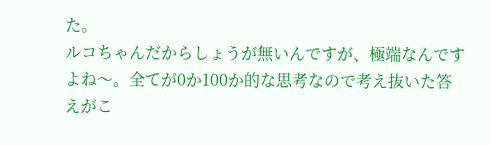た。
ルコちゃんだからしょうが無いんですが、極端なんですよね〜。全てが0か100か的な思考なので考え抜いた答えがこ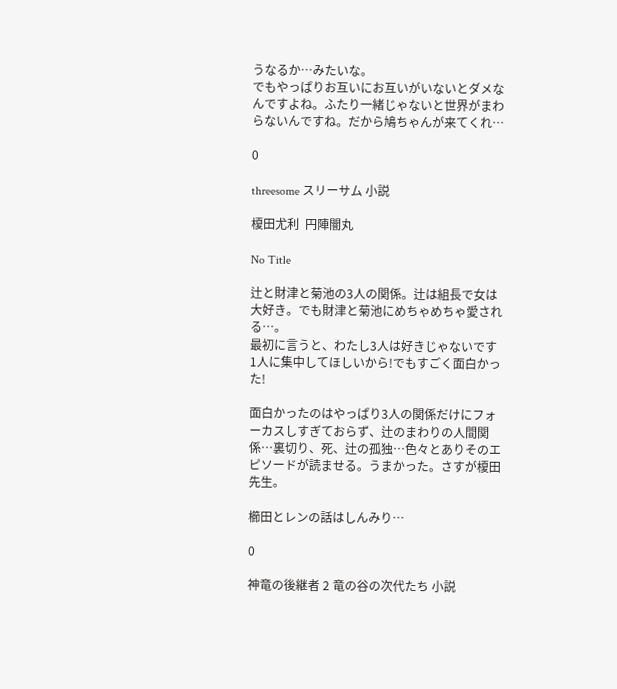うなるか⋯みたいな。
でもやっぱりお互いにお互いがいないとダメなんですよね。ふたり一緒じゃないと世界がまわらないんですね。だから鳩ちゃんが来てくれ…

0

threesome スリーサム 小説

榎田尤利  円陣闇丸

No Title

辻と財津と菊池の3人の関係。辻は組長で女は大好き。でも財津と菊池にめちゃめちゃ愛される…。
最初に言うと、わたし3人は好きじゃないです
1人に集中してほしいから!でもすごく面白かった!

面白かったのはやっぱり3人の関係だけにフォーカスしすぎておらず、辻のまわりの人間関係…裏切り、死、辻の孤独…色々とありそのエピソードが読ませる。うまかった。さすが榎田先生。

櫛田とレンの話はしんみり…

0

神竜の後継者 2 竜の谷の次代たち 小説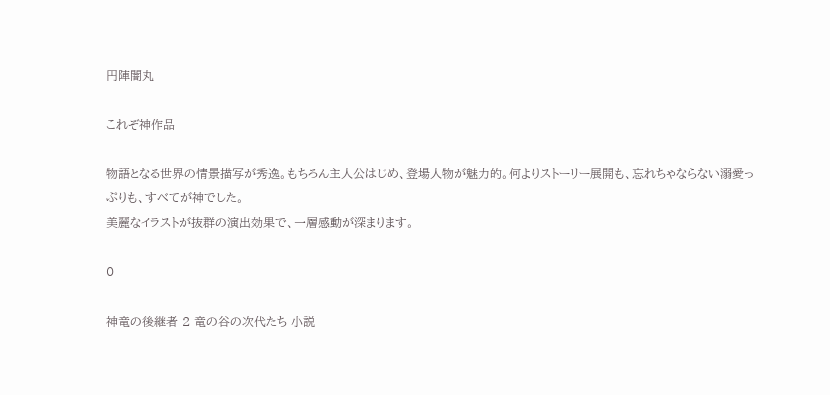円陣闇丸

これぞ神作品

物語となる世界の情景描写が秀逸。もちろん主人公はじめ、登場人物が魅力的。何よりストーリー展開も、忘れちゃならない溺愛っぷりも、すべてが神でした。
美麗なイラストが抜群の演出効果で、一層感動が深まります。

0

神竜の後継者 2 竜の谷の次代たち 小説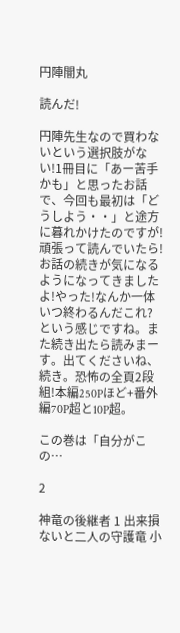円陣闇丸

読んだ!

円陣先生なので買わないという選択肢がない!1冊目に「あー苦手かも」と思ったお話で、今回も最初は「どうしよう・・」と途方に暮れかけたのですが!頑張って読んでいたら!お話の続きが気になるようになってきましたよ!やった!なんか一体いつ終わるんだこれ?という感じですね。また続き出たら読みまーす。出てくださいね、続き。恐怖の全頁2段組!本編250Pほど+番外編70P超と10P超。

この巻は「自分がこの…

2

神竜の後継者 1 出来損ないと二人の守護竜 小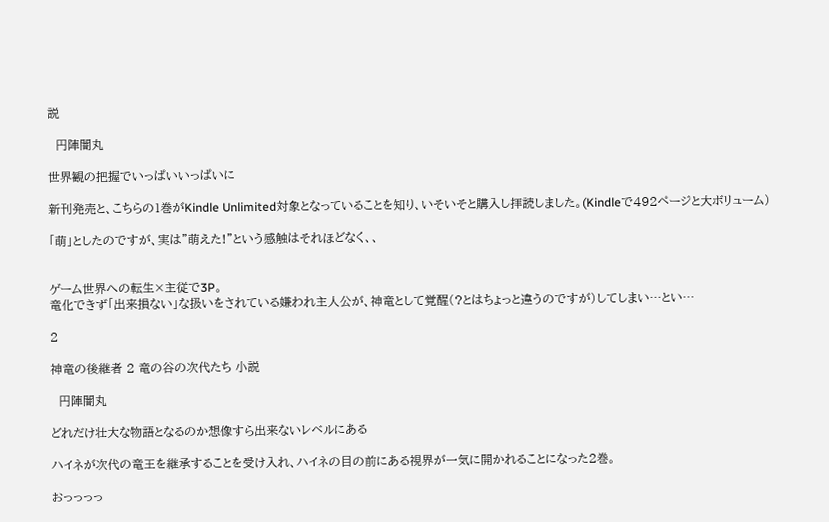説

  円陣闇丸

世界観の把握でいっぱいいっぱいに

新刊発売と、こちらの1巻がKindle Unlimited対象となっていることを知り、いそいそと購入し拝読しました。(Kindleで492ページと大ボリューム)

「萌」としたのですが、実は”萌えた!”という感触はそれほどなく、、


ゲーム世界への転生×主従で3P。
竜化できず「出来損ない」な扱いをされている嫌われ主人公が、神竜として覚醒(?とはちょっと違うのですが)してしまい…とい…

2

神竜の後継者 2 竜の谷の次代たち 小説

  円陣闇丸

どれだけ壮大な物語となるのか想像すら出来ないレベルにある

ハイネが次代の竜王を継承することを受け入れ、ハイネの目の前にある視界が一気に開かれることになった2巻。

おっっっっ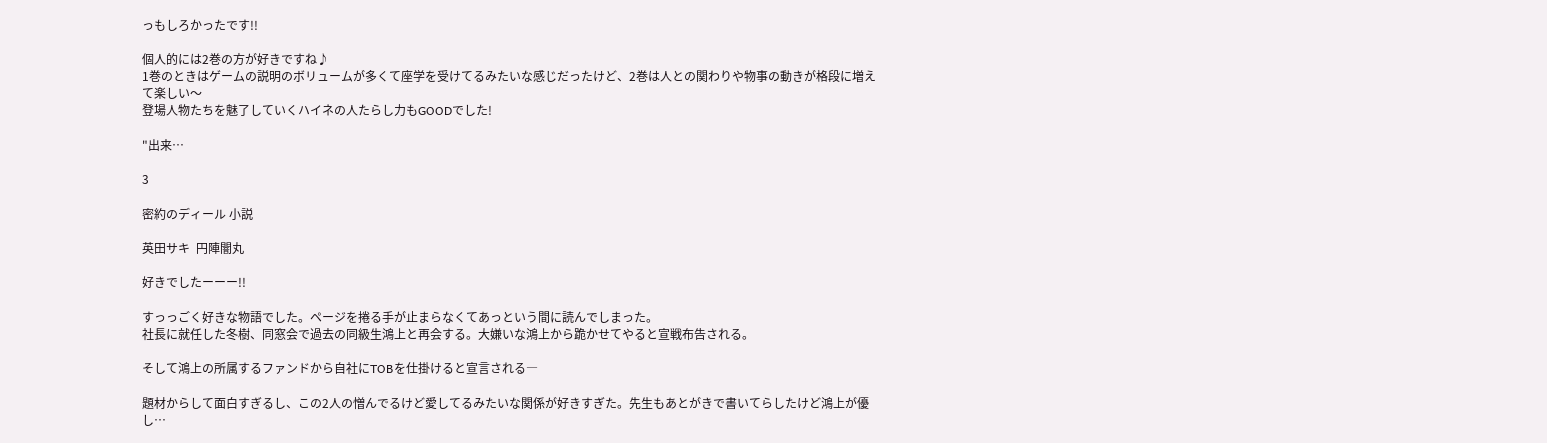っもしろかったです!!

個人的には2巻の方が好きですね♪
1巻のときはゲームの説明のボリュームが多くて座学を受けてるみたいな感じだったけど、2巻は人との関わりや物事の動きが格段に増えて楽しい〜
登場人物たちを魅了していくハイネの人たらし力もGOODでした!

"出来…

3

密約のディール 小説

英田サキ  円陣闇丸

好きでしたーーー!!

すっっごく好きな物語でした。ページを捲る手が止まらなくてあっという間に読んでしまった。
社長に就任した冬樹、同窓会で過去の同級生鴻上と再会する。大嫌いな鴻上から跪かせてやると宣戦布告される。

そして鴻上の所属するファンドから自社にTOBを仕掛けると宣言される―

題材からして面白すぎるし、この2人の憎んでるけど愛してるみたいな関係が好きすぎた。先生もあとがきで書いてらしたけど鴻上が優し…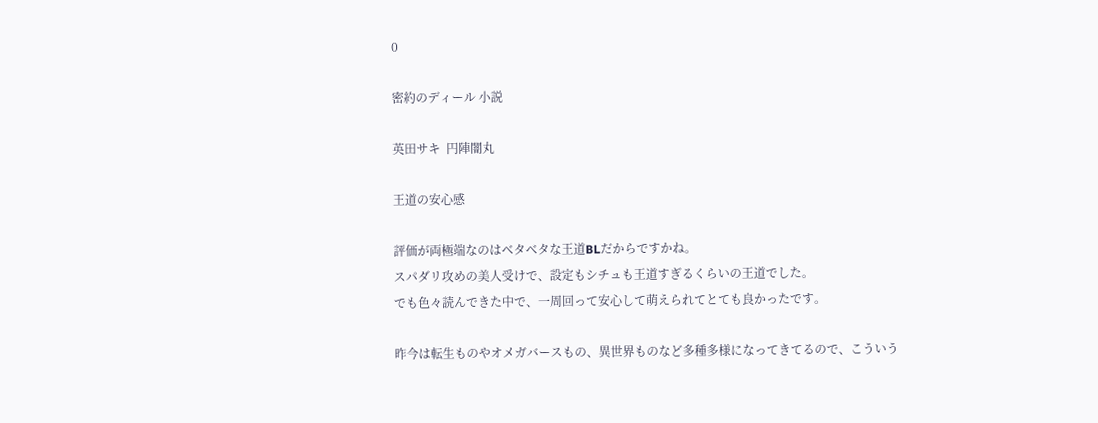0

密約のディール 小説

英田サキ  円陣闇丸

王道の安心感

評価が両極端なのはベタベタな王道BLだからですかね。
スパダリ攻めの美人受けで、設定もシチュも王道すぎるくらいの王道でした。
でも色々読んできた中で、一周回って安心して萌えられてとても良かったです。

昨今は転生ものやオメガバースもの、異世界ものなど多種多様になってきてるので、こういう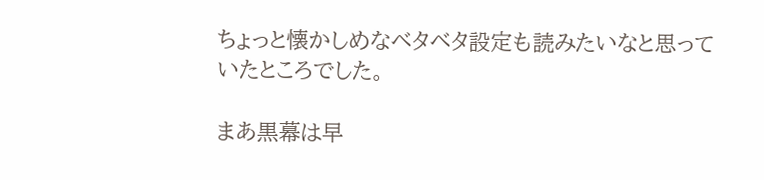ちょっと懐かしめなベタベタ設定も読みたいなと思っていたところでした。

まあ黒幕は早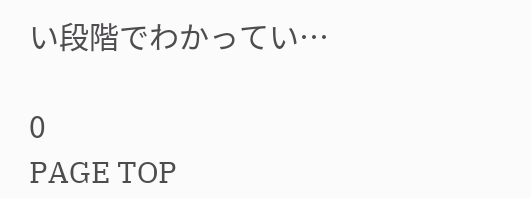い段階でわかってい…

0
PAGE TOP